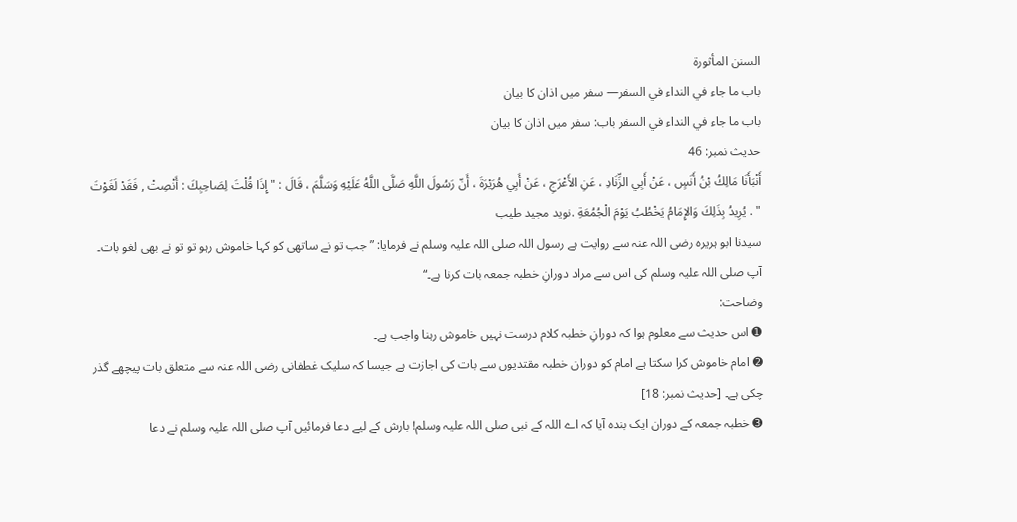السنن المأثورة
باب ما جاء في النداء في السفر— سفر میں اذان کا بیان
باب ما جاء في النداء في السفر باب: سفر میں اذان کا بیان
حدیث نمبر: 46
أَنْبَأَنَا مَالِكُ بْنُ أَنَسٍ ، عَنْ أَبِي الزِّنَادِ ، عَنِ الأَعْرَجِ ، عَنْ أَبِي هُرَيْرَةَ ، أَنّ رَسُولَ اللَّهِ صَلَّى اللَّهُ عَلَيْهِ وَسَلَّمَ ، قَالَ : " إِذَا قُلْتَ لِصَاحِبِكَ : أَنْصِتْ , فَقَدْ لَغَوْتَ " . يُرِيدُ بِذَلِكَ وَالإِمَامُ يَخْطُبُ يَوْمَ الْجُمُعَةِ .نوید مجید طیب
سیدنا ابو ہریرہ رضی اللہ عنہ سے روایت ہے رسول اللہ صلی اللہ علیہ وسلم نے فرمایا: ”جب تو نے ساتھی کو کہا خاموش رہو تو تو نے بھی لغو بات۔ آپ صلی اللہ علیہ وسلم کی اس سے مراد دورانِ خطبہ جمعہ بات کرنا ہے۔“
وضاحت:
➊ اس حدیث سے معلوم ہوا کہ دورانِ خطبہ کلام درست نہیں خاموش رہنا واجب ہے۔
➋ امام خاموش کرا سکتا ہے امام کو دوران خطبہ مقتدیوں سے بات کی اجازت ہے جیسا کہ سلیک غطفانی رضی اللہ عنہ سے متعلق بات پیچھے گذر چکی ہے۔ [حدیث نمبر: 18]
➌ خطبہ جمعہ کے دوران ایک بندہ آیا کہ اے اللہ کے نبی صلی اللہ علیہ وسلم! بارش کے لیے دعا فرمائیں آپ صلی اللہ علیہ وسلم نے دعا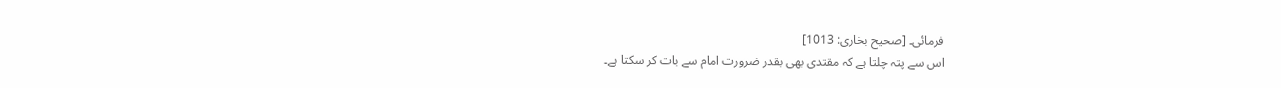فرمائی۔ [صحیح بخاری: 1013]
اس سے پتہ چلتا ہے کہ مقتدی بھی بقدر ضرورت امام سے بات کر سکتا ہے۔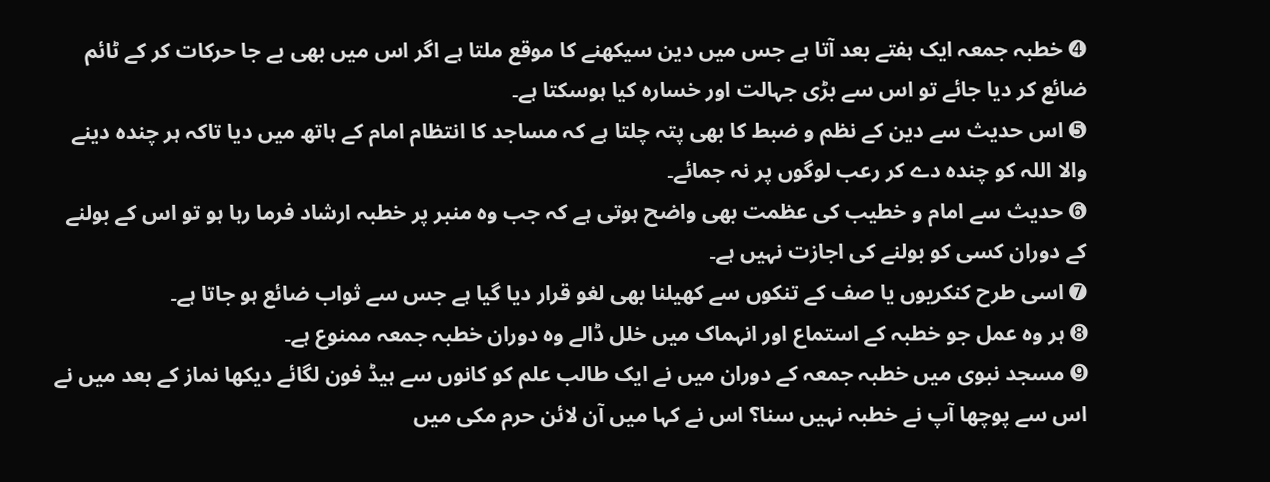➍ خطبہ جمعہ ایک ہفتے بعد آتا ہے جس میں دین سیکھنے کا موقع ملتا ہے اگر اس میں بھی بے جا حرکات کر کے ٹائم ضائع کر دیا جائے تو اس سے بڑی جہالت اور خسارہ کیا ہوسکتا ہے۔
➎ اس حدیث سے دین کے نظم و ضبط کا بھی پتہ چلتا ہے کہ مساجد کا انتظام امام کے ہاتھ میں دیا تاکہ ہر چندہ دینے والا اللہ کو چندہ دے کر رعب لوگوں پر نہ جمائے۔
➏ حدیث سے امام و خطیب کی عظمت بھی واضح ہوتی ہے کہ جب وہ منبر پر خطبہ ارشاد فرما رہا ہو تو اس کے بولنے کے دوران کسی کو بولنے کی اجازت نہیں ہے۔
➐ اسی طرح کنکریوں یا صف کے تنکوں سے کھیلنا بھی لغو قرار دیا گیا ہے جس سے ثواب ضائع ہو جاتا ہے۔
➑ ہر وہ عمل جو خطبہ کے استماع اور انہماک میں خلل ڈالے وہ دوران خطبہ جمعہ ممنوع ہے۔
➒ مسجد نبوی میں خطبہ جمعہ کے دوران میں نے ایک طالب علم کو کانوں سے ہیڈ فون لگائے دیکھا نماز کے بعد میں نے اس سے پوچھا آپ نے خطبہ نہیں سنا؟ اس نے کہا میں آن لائن حرم مکی میں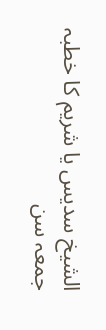الشیخ سدیس یا شریم کا خطبہ جمعہ سن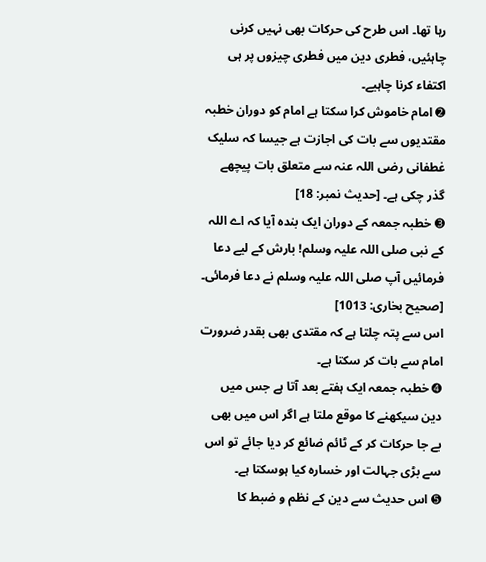رہا تھا۔ اس طرح کی حرکات بھی نہیں کرنی چاہئیں، فطری دین میں فطری چیزوں پر ہی اکتفاء کرنا چاہیے۔
➋ امام خاموش کرا سکتا ہے امام کو دوران خطبہ مقتدیوں سے بات کی اجازت ہے جیسا کہ سلیک غطفانی رضی اللہ عنہ سے متعلق بات پیچھے گذر چکی ہے۔ [حدیث نمبر: 18]
➌ خطبہ جمعہ کے دوران ایک بندہ آیا کہ اے اللہ کے نبی صلی اللہ علیہ وسلم! بارش کے لیے دعا فرمائیں آپ صلی اللہ علیہ وسلم نے دعا فرمائی۔ [صحیح بخاری: 1013]
اس سے پتہ چلتا ہے کہ مقتدی بھی بقدر ضرورت امام سے بات کر سکتا ہے۔
➍ خطبہ جمعہ ایک ہفتے بعد آتا ہے جس میں دین سیکھنے کا موقع ملتا ہے اگر اس میں بھی بے جا حرکات کر کے ٹائم ضائع کر دیا جائے تو اس سے بڑی جہالت اور خسارہ کیا ہوسکتا ہے۔
➎ اس حدیث سے دین کے نظم و ضبط کا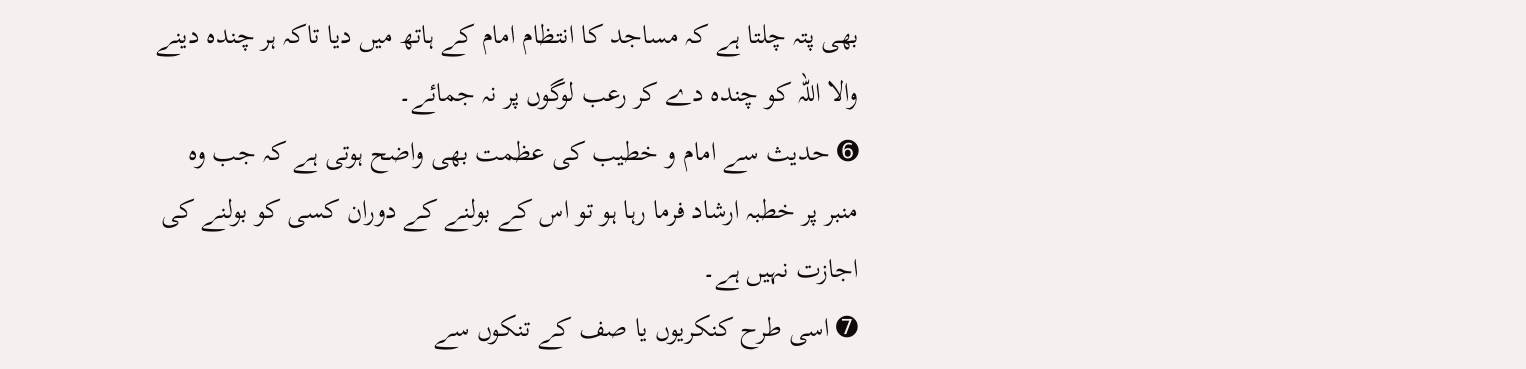بھی پتہ چلتا ہے کہ مساجد کا انتظام امام کے ہاتھ میں دیا تاکہ ہر چندہ دینے والا اللہ کو چندہ دے کر رعب لوگوں پر نہ جمائے۔
➏ حدیث سے امام و خطیب کی عظمت بھی واضح ہوتی ہے کہ جب وہ منبر پر خطبہ ارشاد فرما رہا ہو تو اس کے بولنے کے دوران کسی کو بولنے کی اجازت نہیں ہے۔
➐ اسی طرح کنکریوں یا صف کے تنکوں سے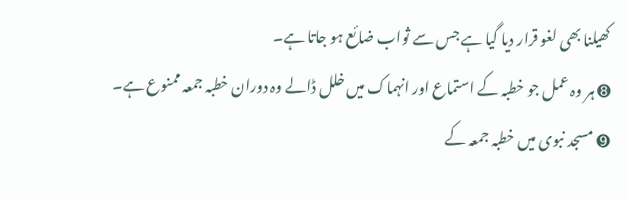کھیلنا بھی لغو قرار دیا گیا ہے جس سے ثواب ضائع ہو جاتا ہے۔
➑ ہر وہ عمل جو خطبہ کے استماع اور انہماک میں خلل ڈالے وہ دوران خطبہ جمعہ ممنوع ہے۔
➒ مسجد نبوی میں خطبہ جمعہ کے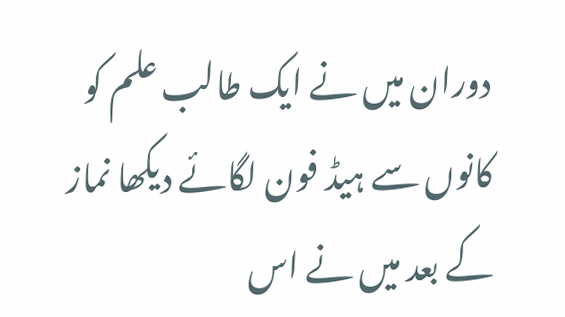دوران میں نے ایک طالب علم کو کانوں سے ہیڈ فون لگائے دیکھا نماز کے بعد میں نے اس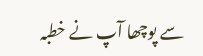سے پوچھا آپ نے خطبہ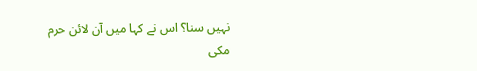نہیں سنا؟ اس نے کہا میں آن لائن حرم مکی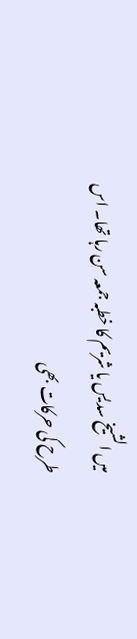میں الشیخ سدیس یا شریم کا خطبہ جمعہ سن رہا تھا۔ اس طرح کی حرکات بھی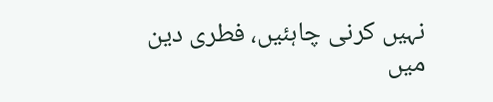نہیں کرنی چاہئیں، فطری دین میں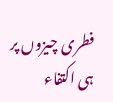فطری چیزوں پر ہی اکتفاء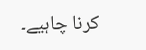کرنا چاہیے۔